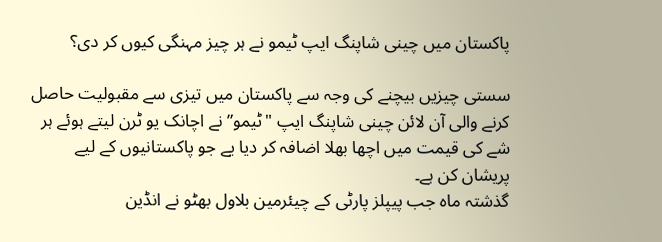پاکستان میں چینی شاپنگ ایپ ٹیمو نے ہر چیز مہنگی کیوں کر دی؟

سستی چیزیں بیچنے کی وجہ سے پاکستان میں تیزی سے مقبولیت حاصل کرنے والی آن لائن چینی شاپنگ ایپ "ٹیمو” نے اچانک یو ٹرن لیتے ہوئے ہر شے کی قیمت میں اچھا بھلا اضافہ کر دیا یے جو پاکستانیوں کے لیے پریشان کن ہے۔
گذشتہ ماہ جب پیپلز پارٹی کے چیئرمین بلاول بھٹو نے انڈین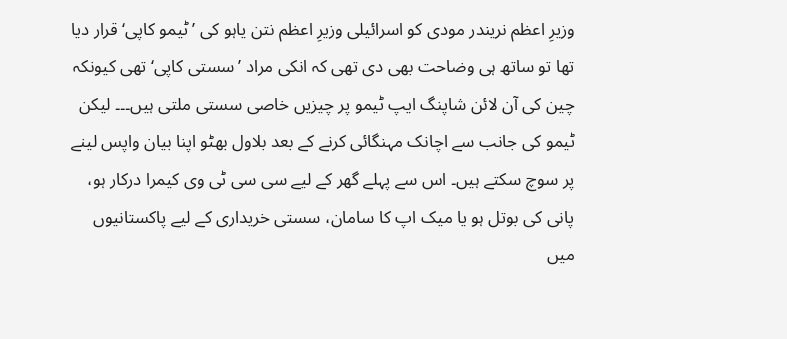وزیرِ اعظم نریندر مودی کو اسرائیلی وزیرِ اعظم نتن یاہو کی ’ٹیمو کاپی‘ قرار دیا تھا تو ساتھ ہی وضاحت بھی دی تھی کہ انکی مراد ’سستی کاپی‘ تھی کیونکہ چین کی آن لائن شاپنگ ایپ ٹیمو پر چیزیں خاصی سستی ملتی ہیں۔۔۔ لیکن ٹیمو کی جانب سے اچانک مہنگائی کرنے کے بعد بلاول بھٹو اپنا بیان واپس لینے پر سوچ سکتے ہیں۔ اس سے پہلے گھر کے لیے سی سی ٹی وی کیمرا درکار ہو، پانی کی بوتل ہو یا میک اپ کا سامان، سستی خریداری کے لیے پاکستانیوں میں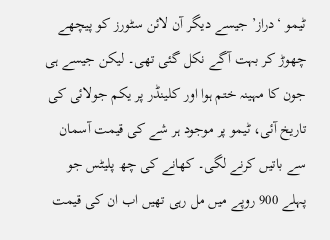ٹیمو ‘دراز’ جیسے دیگر آن لائن سٹورز کو پیچھے چھوڑ کر بہت آگے نکل گئی تھی۔ لیکن جیسے ہی جون کا مہینہ ختم ہوا اور کلینڈر پر یکم جولائی کی تاریخ آئی، ٹیمو پر موجود ہر شے کی قیمت آسمان سے باتیں کرنے لگی۔ کھانے کی چھ پلیٹس جو پہلے 900 روپے میں مل رہی تھیں اب ان کی قیمت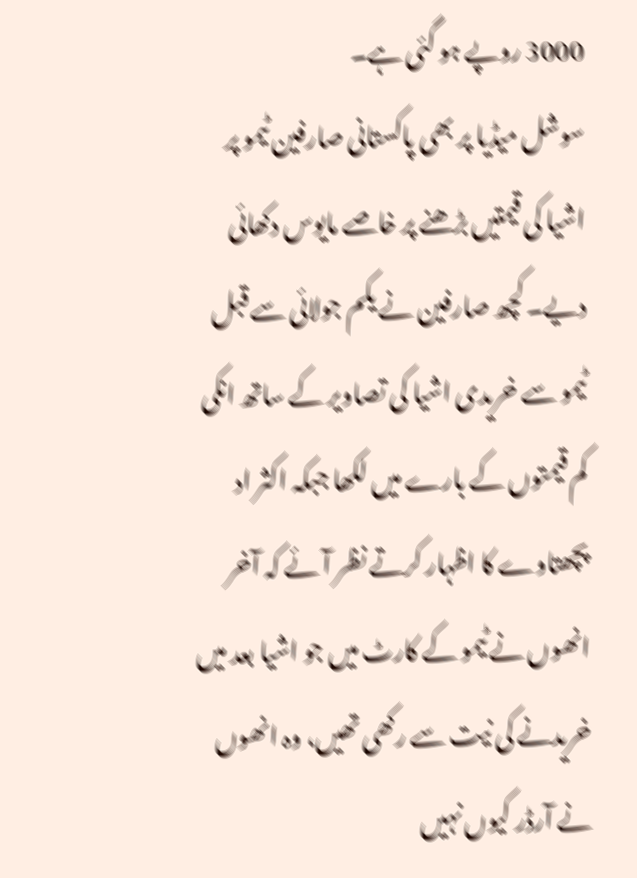3000 روپے ہو گئی ہے۔
سوشل میڈیا پر بھی پاکستانی صارفین ٹیمو پر اشیا کی قیمتیں بڑھنے پر خاصے مایوس دکھائی دیے۔ کچھ صارفین نے یکم جولائی سے قبل ٹیمو سے خریدی اشیا کی تصاویر کے ساتھ انکی کم قیمتوں کے بارے میں لکھا جبکہ اکثر اد پچھتاوے کا اظہار کرتے نظر آئے کہ آخر انھوں نے ٹیمو کے کارٹ میں جو اشیا بعد میں خریدنے کی نیت سے رکھی تھیں، وہ انھوں نے آرڈر کیوں نہیں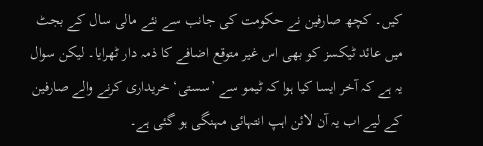کیں۔ کچھ صارفین نے حکومت کی جانب سے نئے مالی سال کے بجٹ میں عائد ٹیکسز کو بھی اس غیر متوقع اضافے کا ذمہ دار ٹھرایا۔ لیکن سوال یہ ہے کہ آخر ایسا کیا ہوا کہ ٹیمو سے ’سستی‘ خریداری کرنے والے صارفین کے لیے اب یہ آن لائن اہپ انتہائی مہنگی ہو گئی ہے۔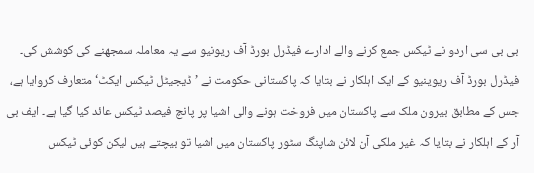بی بی سی اردو نے ٹیکس جمع کرنے والے ادارے فیڈرل بورڈ آف ریونیو سے یہ معاملہ سمجھنے کی کوشش کی۔ فیڈرل بورڈ آف ریوینیو کے ایک اہلکار نے بتایا کہ پاکستانی حکومت نے ’ڈیجیٹل ٹیکس ایکٹ‘ متعارف کروایا ہے، جس کے مطابق بیرون ملک سے پاکستان میں فروخت ہونے والی اشیا پر پانچ فیصد ٹیکس عائد کیا گیا ہے۔ ایف بی آر کے اہلکار نے بتایا کہ غیر ملکی آن لائن شاپنگ سٹور پاکستان میں اشیا تو بیچتے ہیں لیکن کوئی ٹیکس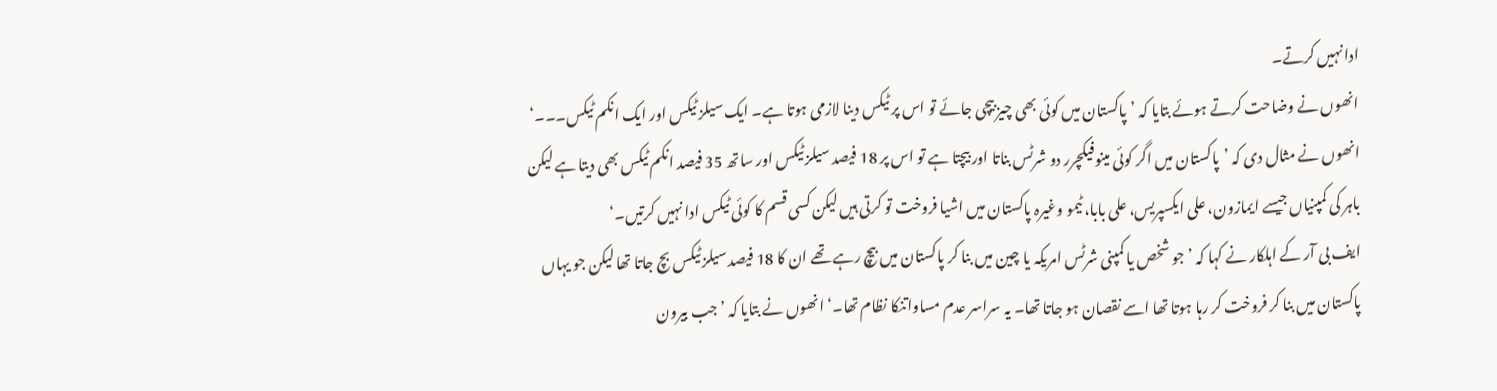ادا نہیں کرتے۔
انھوں نے وضاحت کرتے ہوئے بتایا کہ ’پاکستان میں کوئی بھی چیز بیچی جائے تو اس پر ٹیکس دینا لازمی ہوتا ہے۔ ایک سیلز ٹیکس اور ایک انکم ٹیکس۔۔۔‘ انھوں نے مثال دی کہ ’پاکستان میں اگر کوئی مینوفیکچرر دو شرٹس بناتا اور بیچتا ہے تو اس پر 18 فیصد سیلز ٹیکس اور ساتھ 35 فیصد انکم ٹیکس بھی دیتا ہے لیکن باہر کی کمپنیاں جیسے ایمازون، علی ایکسپریس، علی بابا، ٹیمو وغیرہ پاکستان میں اشیا فروخت تو کرتی ہیں لیکن کسی قسم کا کوئی ٹیکس ادا نہیں کرتیں۔‘
ایف بی آر کے اہلکار نے کہا کہ ’جو شخص یا کمپنی شرٹس امریکہ یا چین میں بنا کر پاکستان میں بیچ رہے تھے ان کا 18 فیصد سیلز ٹیکس بچ جاتا تھا لیکن جو یہاں پاکستان میں بنا کر فروخت کر رہا ہوتا تھا اسے نقصان ہو جاتا تھا۔ یہ سراسر عدم مساواتنکا نظام تھا۔‘ انھوں نے بتایا کہ ’جب بیرون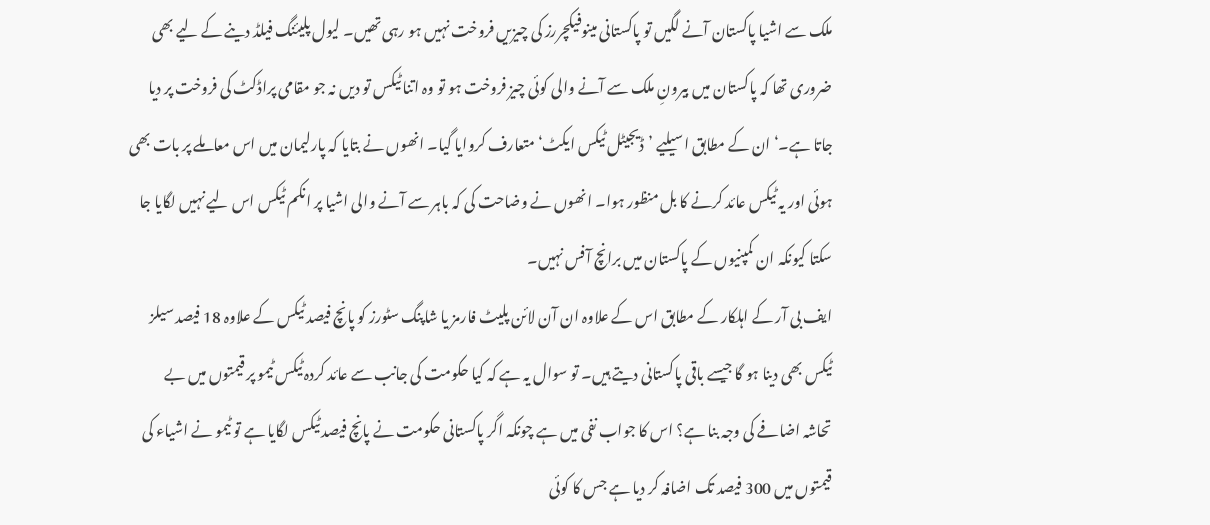ملک سے اشیا پاکستان آنے لگیں تو پاکستانی مینوفیکچررز کی چیزیں فروخت نہیں ہو رہی تھیں۔ لیول پلیئنگ فیلڈ دینے کے لیے بھی ضروری تھا کہ پاکستان میں بیرونِ ملک سے آنے والی کوئی چیز فروخت ہو تو وہ اتنا ٹیکس تو دیں نہ جو مقامی پراڈکٹ کی فروخت پر دیا جاتا ہے۔‘ ان کے مطابق اسیلیے ’ڈیجیٹل ٹیکس ایکٹ‘ متعارف کروایا گیا۔ انھوں نے بتایا کہ پارلیمان میں اس معاملے پر بات بھی ہوئی اور یہ ٹیکس عائد کرنے کا بل منظور ہوا۔ انھوں نے وضاحت کی کہ باہر سے آنے والی اشیا پر انکم ٹیکس اس لیے نہیں لگایا جا سکتا کیونکہ ان کمپنیوں کے پاکستان میں برانچ آفس نہیں۔
ایف بی آر کے اہلکار کے مطابق اس کے علاوہ ان آن لائن پلیٹ فارمز یا شاپنگ سٹورز کو پانچ فیصد ٹیکس کے علاوہ 18 فیصد سیلز ٹیکس بھی دینا ہو گا جیسے باقی پاکستانی دیتے ہیں۔ تو سوال یہ ہے کہ کیا حکومت کی جانب سے عائد کردہ ٹیکس ٹیمو پر قیمتوں میں بے تحاشہ اضافے کی وجہ بنا ہے؟ اس کا جواب نفی میں ہے چونکہ اگر پاکستانی حکومت نے پانچ فیصد ٹیکس لگایا ہے تو ٹیمو نے اشیاء کی قیمتوں میں 300 فیصد تک اضافہ کر دیا ہے جس کا کوئی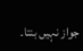جواز نہیں بنتا۔